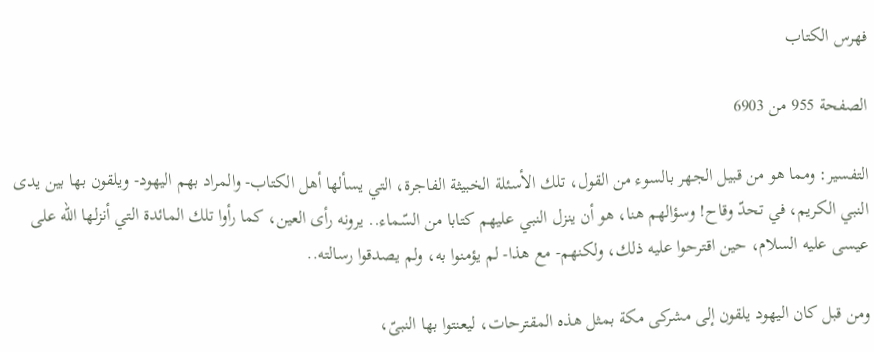فهرس الكتاب

الصفحة 955 من 6903

التفسير: ومما هو من قبيل الجهر بالسوء من القول، تلك الأسئلة الخبيثة الفاجرة، التي يسألها أهل الكتاب- والمراد بهم اليهود- ويلقون بها بين يدى النبي الكريم، في تحدّ وقاح! وسؤالهم هنا، هو أن ينزل النبي عليهم كتابا من السّماء.. يرونه رأى العين، كما رأوا تلك المائدة التي أنزلها الله على عيسى عليه السلام، حين اقترحوا عليه ذلك، ولكنهم- مع هذا- لم يؤمنوا به، ولم يصدقوا رسالته..

ومن قبل كان اليهود يلقون إلى مشركى مكة بمثل هذه المقترحات، ليعنتوا بها النبىّ،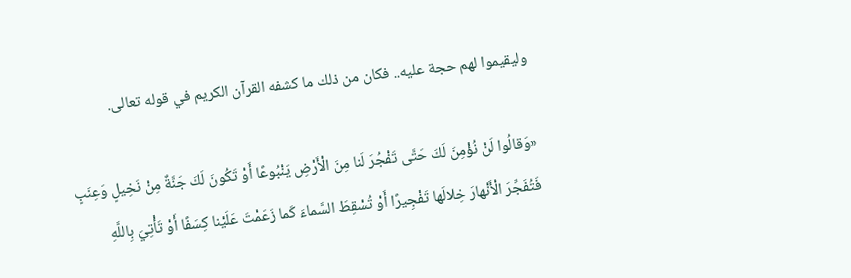وليقيموا لهم حجة عليه.. فكان من ذلك ما كشفه القرآن الكريم في قوله تعالى.

«وَقالُوا لَنْ نُؤْمِنَ لَكَ حَتَّى تَفْجُرَ لَنا مِنَ الْأَرْضِ يَنْبُوعًا أَوْ تَكُونَ لَكَ جَنَّةٌ مِنْ نَخِيلٍ وَعِنَبٍ فَتُفَجِّرَ الْأَنْهارَ خِلالَها تَفْجِيرًا أَوْ تُسْقِطَ السَّماءَ كَما زَعَمْتَ عَلَيْنا كِسَفًا أَوْ تَأْتِيَ بِاللَّهِ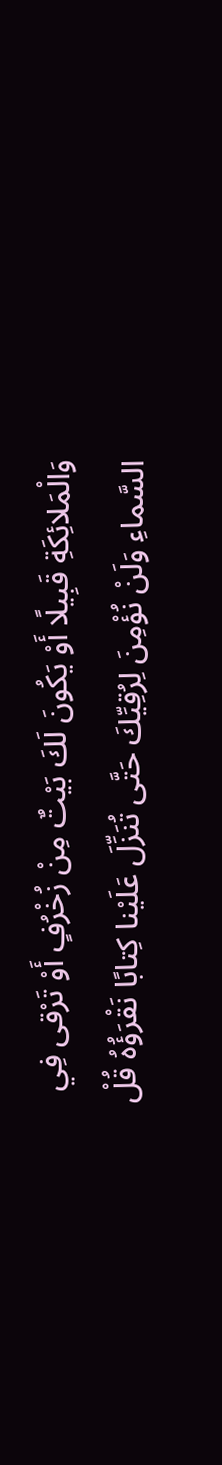وَالْمَلائِكَةِ قَبِيلًا أَوْ يَكُونَ لَكَ بَيْتٌ مِنْ زُخْرُفٍ أَوْ تَرْقى فِي السَّماءِ وَلَنْ نُؤْمِنَ لِرُقِيِّكَ حَتَّى تُنَزِّلَ عَلَيْنا كِتابًا نَقْرَؤُهُ قُلْ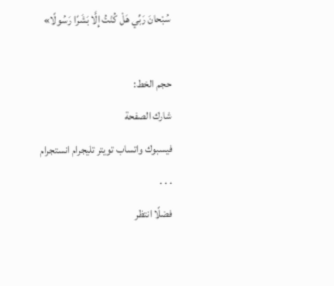سُبْحانَ رَبِّي هَلْ كُنْتُ إِلَّا بَشَرًا رَسُولًا»

حجم الخط:
شارك الصفحة
فيسبوك واتساب تويتر تليجرام انستجرام
. . .
فضلًا انتظر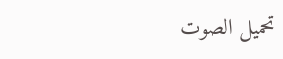تحميل الصوت